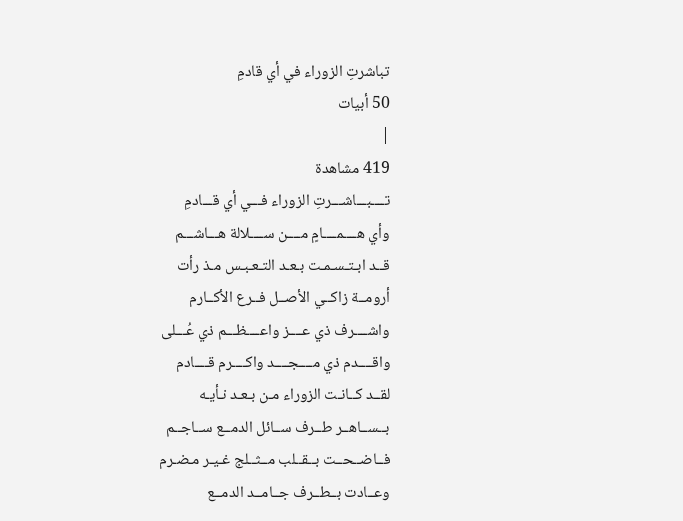تباشرتِ الزوراء في أي قادمِ
50 أبيات
|
419 مشاهدة
تــــبـــاشـــرتِ الزوراء فـــي أي قـــادمِ
وأي هــــمــــامٍ مــــن ســــلالة هـــاشـــم
قــد ابـتـسـمـت بـعـد التـعـبـس مـذ رأت
أرومــة زاكــي الأصــل فــرع الأكــارم
واشــــرف ذي عــــز واعــــظـــم ذي عُـــلى
واقــــدم ذي مــــجــــد واكــــرم قــــادم
لقــد كــانـت الزوراء مـن بـعـد نـأيـه
بــســاهــر طــرف ســائل الدمــع ســاجــم
فــاضــحــت بــقــلب مــثــلج غـيـر مـضـرم
وعــادت بــطــرف جــامــد الدمــع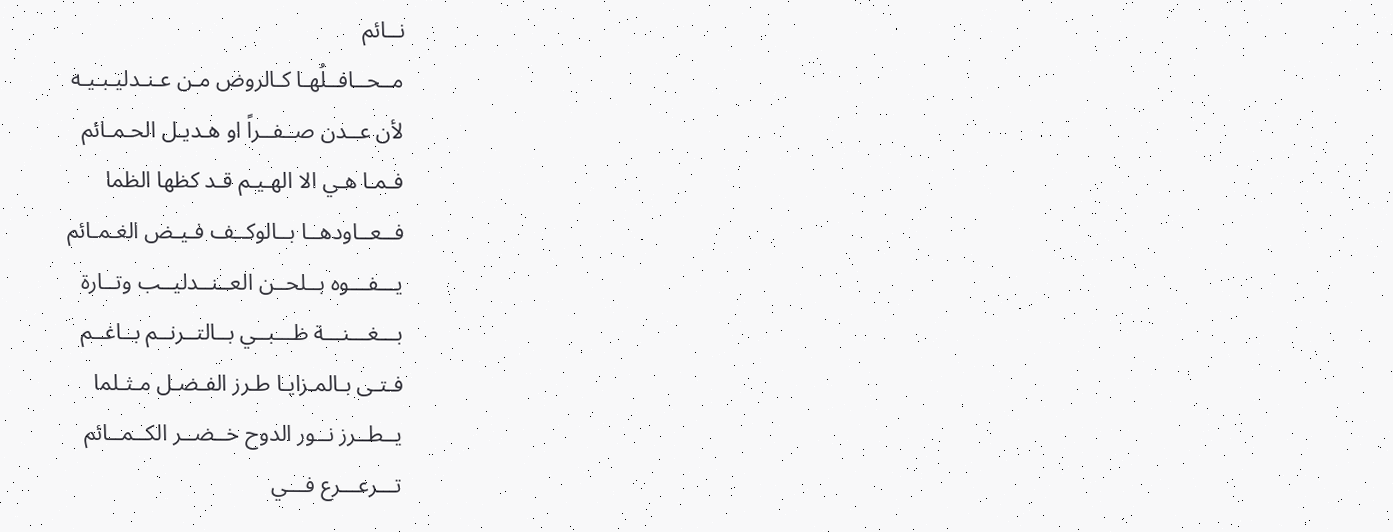نــائم
مــحــافــلُهـا كـالروض مـن عـنـدليـبـيـه
لأن عــدن صــفــراً او هـديـل الحـمـائم
فـمـا هـي الا الهـيـم قـد كظها الظما
فــعــاودهــا بــالوكــف فـيـض الغـمـائم
يـــفـــوه بــلحــن العــنــدليــب وتــارة
بـــغـــنـــة ظـــبــي بــالتــرنــم بــاغــم
فـتـى بـالمـزايـا طـرز الفـضـل مـثـلما
يــطــرز نــور الدوح خــضــر الكــمــائم
تـــرعـــرع فـــي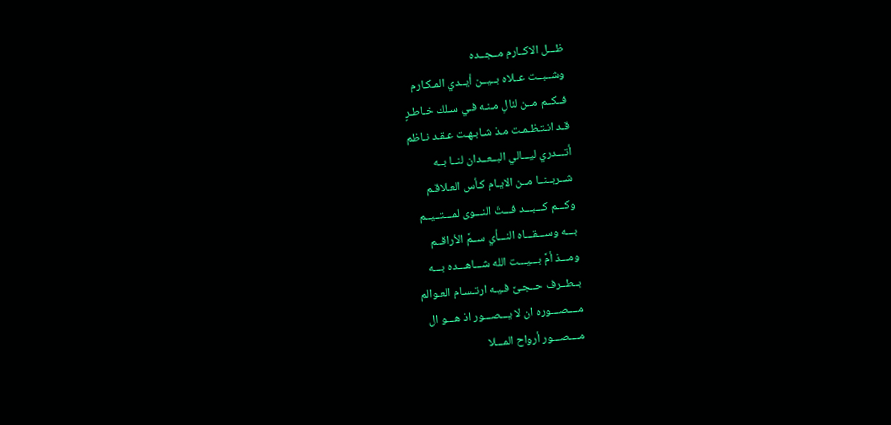ظـــل الاكــارم مــجــده
وشــبــت عــلاه بــيــن أيــدي المـكـارم
فــكــم مــن لئالِ مـنـه فـي سـلك خـاطـرٍ
قـد انـتـظـمـت مـذ شـابـهـت عـقـد نـاظم
أتـــدري ليـــالي البــعــدان لنــا بــه
شــربــنــا مــن الايـام كـأس العـلاقـم
وكـــم كـــبـــد فـــتّ النـــوى لمـــتــيــم
بـــه وســـقـــاه النـــأي ســمَّ الأراقــم
ومـــذ أمَّ بـــيـــت الله شـــاهـــده بـــه
بــطــرف حــجـىً فـيـه ارتـسـام العـوالم
مــــصـــوره ان لا يـــصـــور اذ هـــو ال
مــــصـــور أرواح المـــلا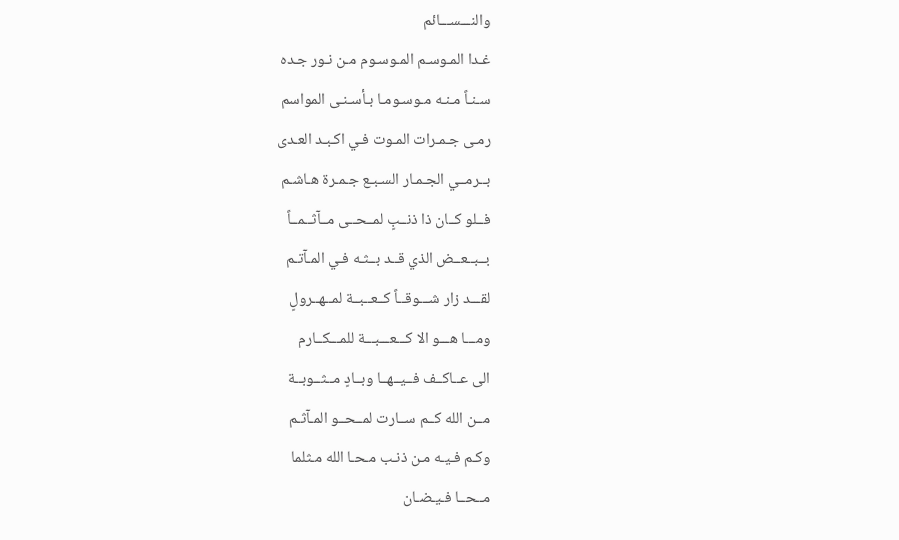والنـــســـائم
غـدا المـوسـم المـوسـوم مـن نـور جـده
سـنـاً مـنـه مـوسـومـا بـأسـنـى المواسم
رمـى جـمـرات المـوت فـي اكـبـد العـدى
بــرمــي الجـمـار السـبـع جـمـرة هـاشـم
فــلو كــان ذا ذنــبٍ لمــحــى مــآثــمــاً
بــبــعــض الذي قــد بــثـه فـي المـآتـم
لقـــد زار شـــوقــاً كــعــبــة لمــهــرولٍ
ومـــا هـــو الا كـــعـــبـــة للمـــكــارم
الى عــاكــف فــيــهــا وبــادٍ مــثــوبــة
مــن الله كــم ســارت لمــحــو المـآثـم
وكـم فـيـه مـن ذنـب مـحـا الله مـثلما
مــحــا فـيـضـان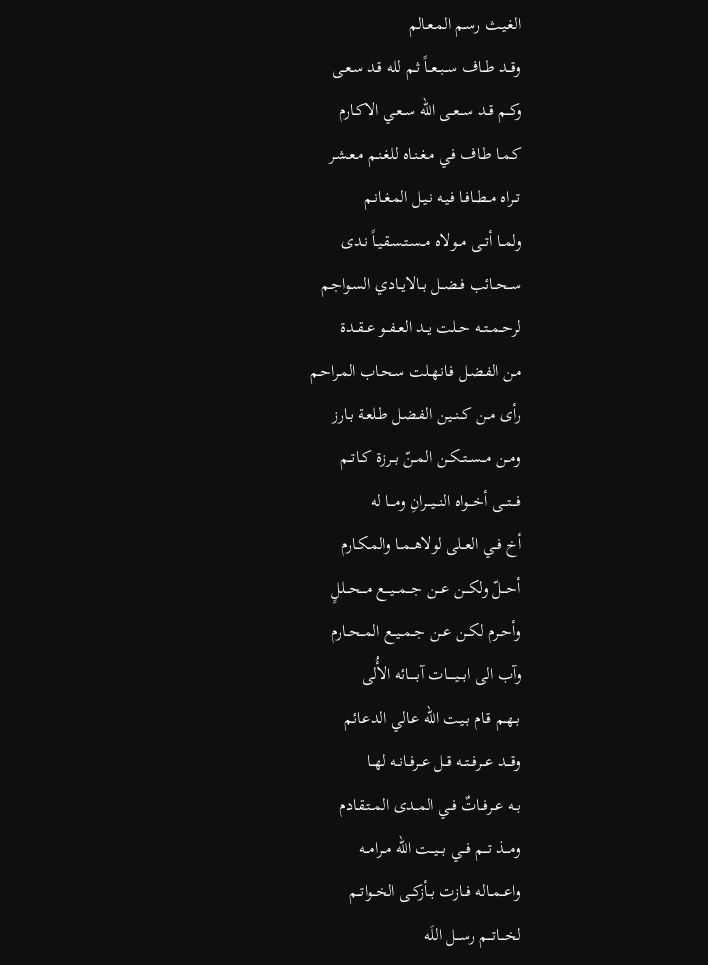الغـيـث رسـم المـعـالم
وقــد طــاف ســبــعــاً ثـم لله قـد سـعـى
وكــم قــد ســعــى الله ســعـي الاكـارم
كـمـا طـاف فـي مـغـنـاه للغـنـم مـعـشـر
تــراه مــطــافـا فـيـه نـيـل المـغـانـم
ولمــا أتــى مــولاه مــسـتـسـقـيـاً نـدى
ســحــائب فــضــل بــالايــادي السـواجـم
لرحــمــتــه حــلت يــد العــفــو عــقــدة
مـن الفـضـل فـانـهـلت سـحـاب المـراحـم
رأى مــن كــنــيـن الفـضـل طـلعـة بـارز
ومــن مــســتــكــن المــنّ بــرزة كــاتــم
فـــتـــى أخـــواه النـــيـــرانِ ومـــا له
أخ فــي العــلى لولاهــمــا والمـكـارم
أحـــلّ ولكـــن عـــن جـــمـــيـــع مـــحـــللٍ
وأحــرم لكــن عــن جــمــيــع المــحــارم
وآب الى ابـــيـــــات آبـــــائه الأُلى
بــهـم قـام بـيـت الله عـالي الدعـائم
وقـــد عـــرفــتــه قــل عــرفــانــه لهــا
بــه عــرفــاتٌ فــي المــدى المــتـقـادم
ومـــذ تـــم فـــي بـــيــت الله مــرامــه
واعــمــاله فــازت بــأزكــى الخــواتــم
لخـــاتـــم رســـل اللَه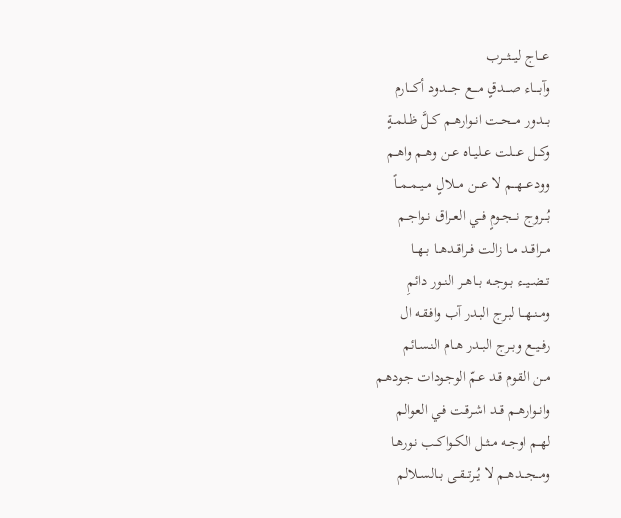عـــاج ليـــثـــرب
وآبــــاء صــــدقٍ مــــع جــــدود أكــــارم
بـــدور مـــحــت انــوارهــم كــلَّ ظــلمــةٍ
وكـــل عـــلت عــليــاه عــن وهــم واهــم
وودعـــهـــم لا عـــن مـــلالٍ مــيــمــمــاً
بُـــروج نـــجــومٍ فــي العــراق نــواجــم
مــراقــد مــا زالت فــراقــدهــا بــهــا
تــضــيــء بــوجــه بــاهــر النــور دائمِ
ومــنــهــا لبـرج البـدر آب وافـقـه ال
رفــيــع وبــرج البــدر هــام النـسـائم
مــن القـوم قـد عـمّ الوجـودات جـودهـم
وانــوارهــم قــد اشـرقـت فـي العـوالم
لهــم اوجــه مــثــل الكــواكــب نـورهـا
ومـــجـــدهــم لا يُــرتــقــى بــالســلالم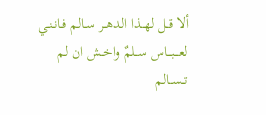ألا قــل لهــذا الدهــر سـالم فـانـنـي
لعـــبـــاس ســلمٌ واخــش ان لم تــســالم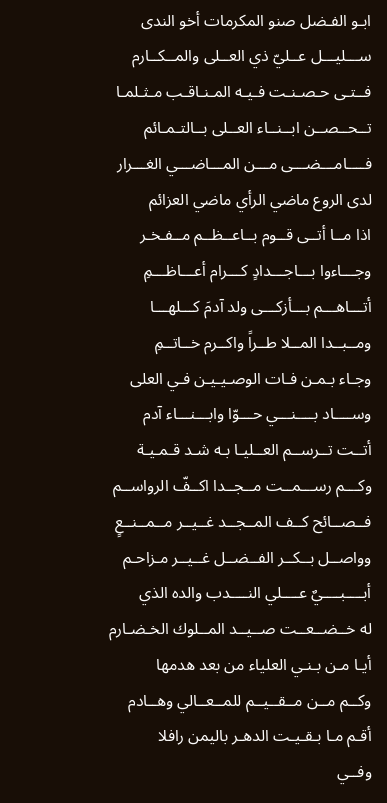ابـو الفـضل صنو المكرمات أخو الندى
ســـليـــل عــليّ ذي العــلى والمــكــارم
فــتـى حـصـنـت فـيـه المـنـاقـب مـثـلمـا
تــحــصــن ابــنــاء العــلى بــالتـمـائم
فــــامـــضـــى مـــن المـــاضـــي الغـــرار
لدى الروع ماضي الرأي ماضي العزائم
اذا مــا أتــى قــوم بــاعــظــم مــفـخـر
وجـــاءوا بـــاجـــدادٍ كـــرام أعـــاظـــمِ
أتـــاهـــم بـــأزكـــى ولد آدمَ كـــلهـــا
ومــبــدا المــلا طــراً واكــرم خــاتــمِ
وجـاء بـمـن فـات الوصـيـيـن فـي العلى
وســــاد بــــنـــي حـــوّا وابـــنـــاء آدم
أتــت تــرســم العــليـا بـه شـد قـمـيـة
وكـــم رســـمــت مــجــدا اكــفّ الرواســم
فــصــائح كــف المــجــد غــيــر مــمــنــعٍ
وواصــل بــكــر الفــضــل غــيــر مـزاحـم
أبــــبــــيٌ عــــلي النــــدب والده الذي
له خــضــعــت صــيــد المــلوك الخـضـارم
أيـا مـن بـنـي العلياء من بعد هدمها
وكــم مــن مــقــيــم للمــعــالي وهــادم
أقـم مـا بـقـيـت الدهـر باليمن رافلا
وفــي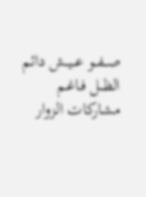صــفــو عــيــش دائم الظــل فـاغـم
مشاركات الزوار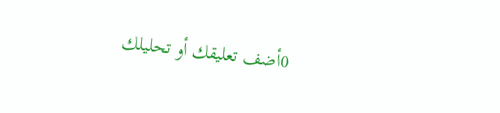0أضف تعليقك أو تحليلك